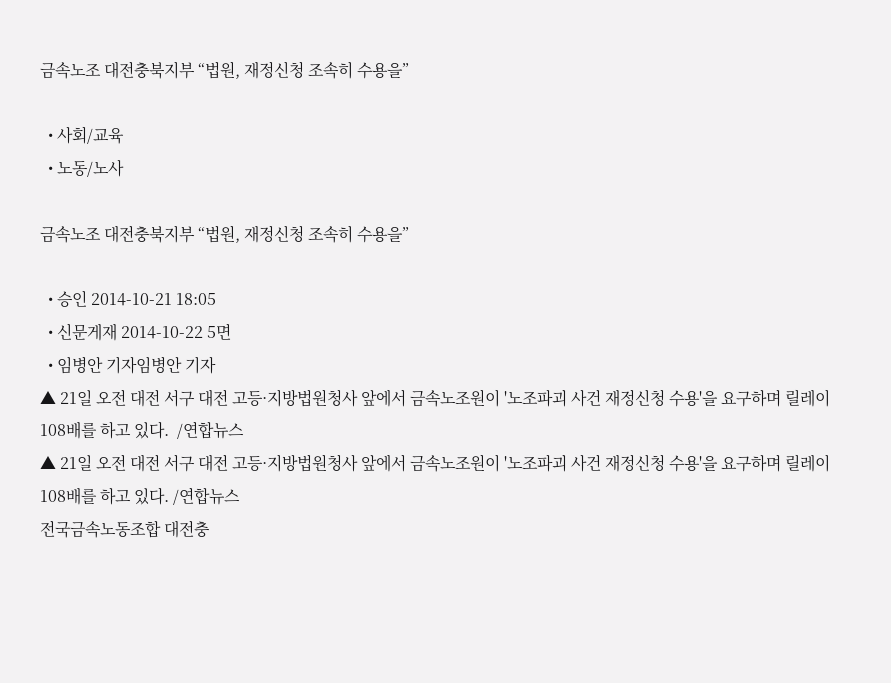금속노조 대전충북지부 “법원, 재정신청 조속히 수용을”

  • 사회/교육
  • 노동/노사

금속노조 대전충북지부 “법원, 재정신청 조속히 수용을”

  • 승인 2014-10-21 18:05
  • 신문게재 2014-10-22 5면
  • 임병안 기자임병안 기자
▲ 21일 오전 대전 서구 대전 고등·지방법원청사 앞에서 금속노조원이 '노조파괴 사건 재정신청 수용'을 요구하며 릴레이 108배를 하고 있다.  /연합뉴스
▲ 21일 오전 대전 서구 대전 고등·지방법원청사 앞에서 금속노조원이 '노조파괴 사건 재정신청 수용'을 요구하며 릴레이 108배를 하고 있다. /연합뉴스
전국금속노동조합 대전충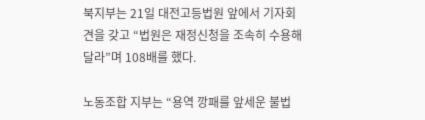북지부는 21일 대전고등법원 앞에서 기자회견을 갖고 “법원은 재정신청을 조속히 수용해달라”며 108배를 했다.

노동조합 지부는 “용역 깡패를 앞세운 불법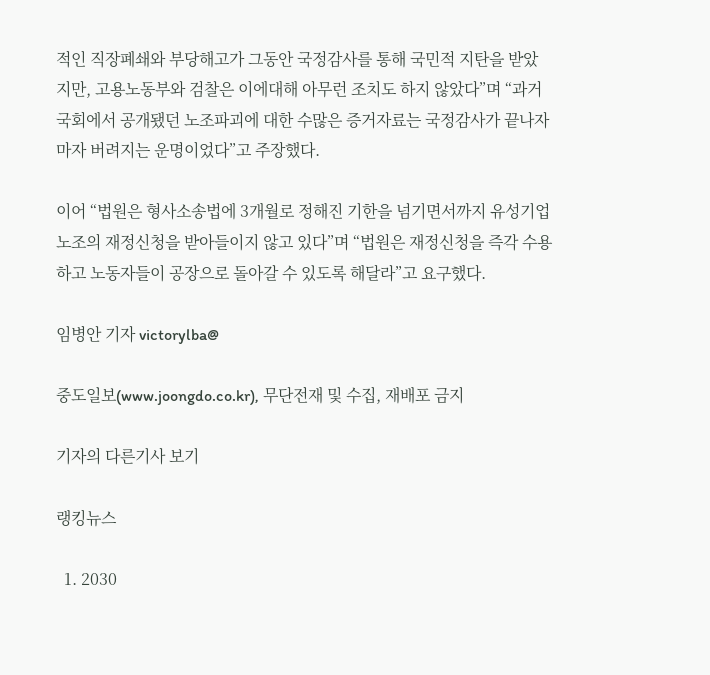적인 직장폐쇄와 부당해고가 그동안 국정감사를 통해 국민적 지탄을 받았지만, 고용노동부와 검찰은 이에대해 아무런 조치도 하지 않았다”며 “과거 국회에서 공개됐던 노조파괴에 대한 수많은 증거자료는 국정감사가 끝나자마자 버려지는 운명이었다”고 주장했다.

이어 “법원은 형사소송법에 3개월로 정해진 기한을 넘기면서까지 유성기업 노조의 재정신청을 받아들이지 않고 있다”며 “법원은 재정신청을 즉각 수용하고 노동자들이 공장으로 돌아갈 수 있도록 해달라”고 요구했다.

임병안 기자 victorylba@

중도일보(www.joongdo.co.kr), 무단전재 및 수집, 재배포 금지

기자의 다른기사 보기

랭킹뉴스

  1. 2030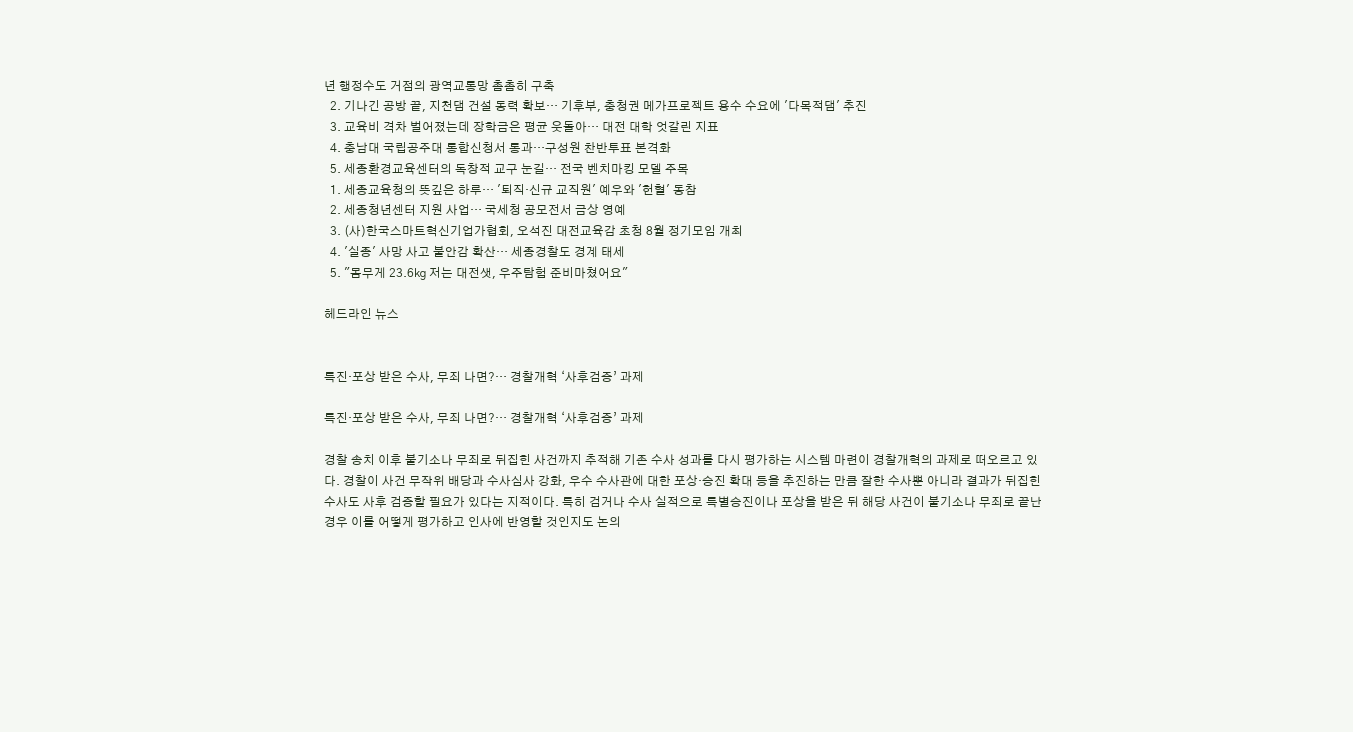년 행정수도 거점의 광역교통망 촘촘히 구축
  2. 기나긴 공방 끝, 지천댐 건설 동력 확보… 기후부, 충청권 메가프로젝트 용수 수요에 '다목적댐' 추진
  3. 교육비 격차 벌어졌는데 장학금은 평균 웃돌아… 대전 대학 엇갈린 지표
  4. 충남대 국립공주대 통합신청서 통과…구성원 찬반투표 본격화
  5. 세종환경교육센터의 독창적 교구 눈길… 전국 벤치마킹 모델 주목
  1. 세종교육청의 뜻깊은 하루… '퇴직·신규 교직원' 예우와 '헌혈' 동참
  2. 세종청년센터 지원 사업… 국세청 공모전서 금상 영예
  3. (사)한국스마트혁신기업가협회, 오석진 대전교육감 초청 8월 정기모임 개최
  4. '실종' 사망 사고 불안감 확산… 세종경찰도 경계 태세
  5. "몸무게 23.6㎏ 저는 대전샛, 우주탐험 준비마쳤어요"

헤드라인 뉴스


특진·포상 받은 수사, 무죄 나면?… 경찰개혁 ‘사후검증’ 과제

특진·포상 받은 수사, 무죄 나면?… 경찰개혁 ‘사후검증’ 과제

경찰 송치 이후 불기소나 무죄로 뒤집힌 사건까지 추적해 기존 수사 성과를 다시 평가하는 시스템 마련이 경찰개혁의 과제로 떠오르고 있다. 경찰이 사건 무작위 배당과 수사심사 강화, 우수 수사관에 대한 포상·승진 확대 등을 추진하는 만큼 잘한 수사뿐 아니라 결과가 뒤집힌 수사도 사후 검증할 필요가 있다는 지적이다. 특히 검거나 수사 실적으로 특별승진이나 포상을 받은 뒤 해당 사건이 불기소나 무죄로 끝난 경우 이를 어떻게 평가하고 인사에 반영할 것인지도 논의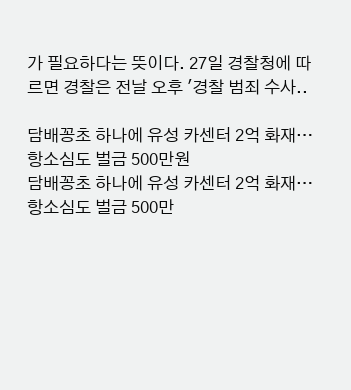가 필요하다는 뜻이다. 27일 경찰청에 따르면 경찰은 전날 오후 '경찰 범죄 수사..

담배꽁초 하나에 유성 카센터 2억 화재… 항소심도 벌금 500만원
담배꽁초 하나에 유성 카센터 2억 화재… 항소심도 벌금 500만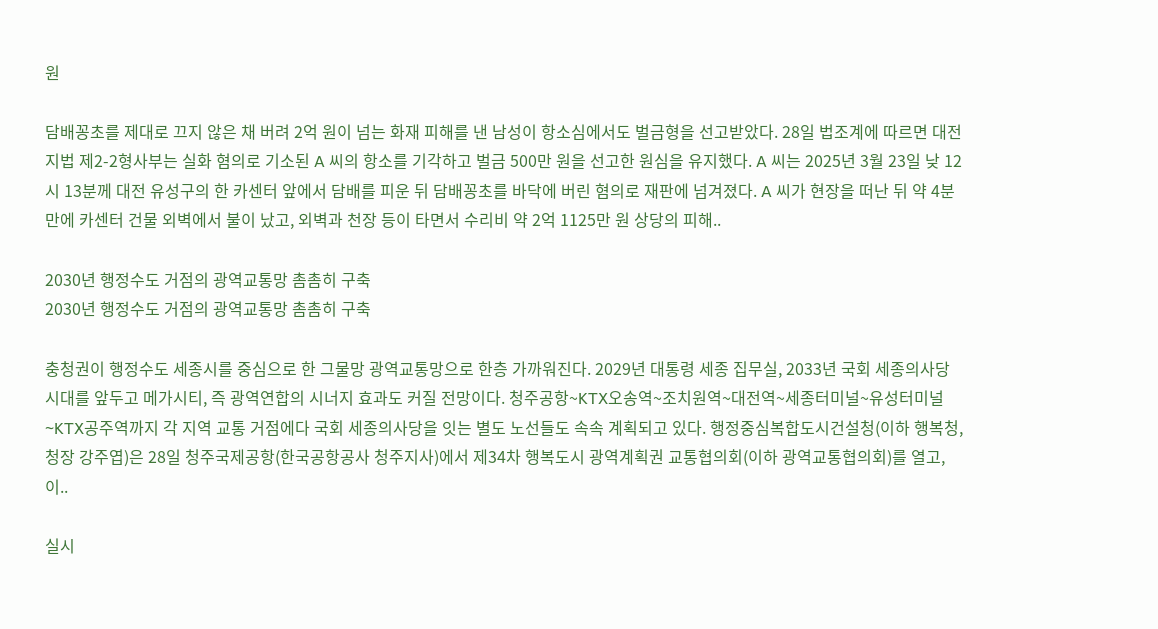원

담배꽁초를 제대로 끄지 않은 채 버려 2억 원이 넘는 화재 피해를 낸 남성이 항소심에서도 벌금형을 선고받았다. 28일 법조계에 따르면 대전지법 제2-2형사부는 실화 혐의로 기소된 A 씨의 항소를 기각하고 벌금 500만 원을 선고한 원심을 유지했다. A 씨는 2025년 3월 23일 낮 12시 13분께 대전 유성구의 한 카센터 앞에서 담배를 피운 뒤 담배꽁초를 바닥에 버린 혐의로 재판에 넘겨졌다. A 씨가 현장을 떠난 뒤 약 4분 만에 카센터 건물 외벽에서 불이 났고, 외벽과 천장 등이 타면서 수리비 약 2억 1125만 원 상당의 피해..

2030년 행정수도 거점의 광역교통망 촘촘히 구축
2030년 행정수도 거점의 광역교통망 촘촘히 구축

충청권이 행정수도 세종시를 중심으로 한 그물망 광역교통망으로 한층 가까워진다. 2029년 대통령 세종 집무실, 2033년 국회 세종의사당 시대를 앞두고 메가시티, 즉 광역연합의 시너지 효과도 커질 전망이다. 청주공항~KTX오송역~조치원역~대전역~세종터미널~유성터미널~KTX공주역까지 각 지역 교통 거점에다 국회 세종의사당을 잇는 별도 노선들도 속속 계획되고 있다. 행정중심복합도시건설청(이하 행복청, 청장 강주엽)은 28일 청주국제공항(한국공항공사 청주지사)에서 제34차 행복도시 광역계획권 교통협의회(이하 광역교통협의회)를 열고, 이..

실시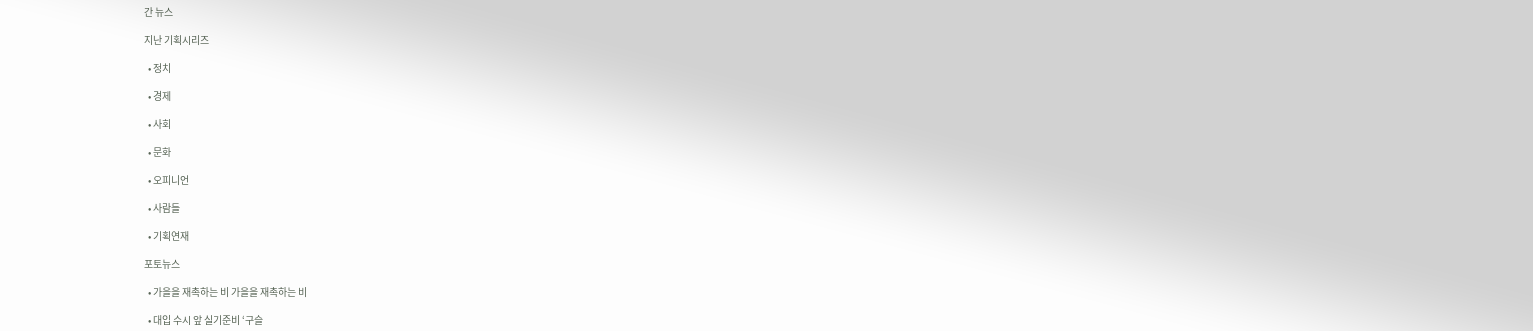간 뉴스

지난 기획시리즈

  • 정치

  • 경제

  • 사회

  • 문화

  • 오피니언

  • 사람들

  • 기획연재

포토뉴스

  • 가을을 재촉하는 비 가을을 재촉하는 비

  • 대입 수시 앞 실기준비 ‘구슬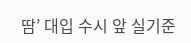땀’ 대입 수시 앞 실기준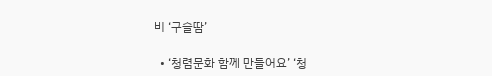비 ‘구슬땀’

  • ‘청렴문화 함께 만들어요’ ‘청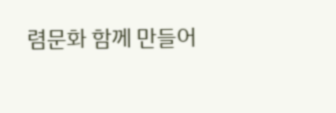렴문화 함께 만들어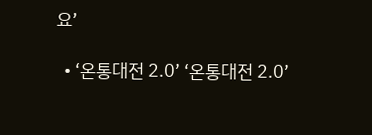요’

  • ‘온통대전 2.0’ ‘온통대전 2.0’